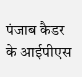पंजाब कैडर के आईपीएस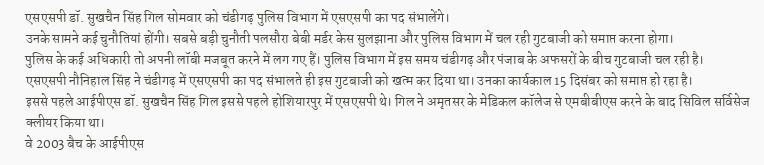एसएसपी डॉ. सुखचैन सिंह गिल सोमवार को चंडीगढ़ पुलिस विभाग में एसएसपी का पद संभालेंगे।
उनके सामने कई चुनौतियां होंगी। सबसे बड़ी चुनौती पलसौरा बेबी मर्डर केस सुलझाना और पुलिस विभाग में चल रही गुटबाजी को समाप्त करना होगा।
पुलिस के कई अधिकारी तो अपनी लॉबी मजबूत करने में लग गए हैं। पुलिस विभाग में इस समय चंडीगढ़ और पंजाब के अफसरों के बीच गुटबाजी चल रही है।
एसएसपी नौनिहाल सिंह ने चंडीगढ़ में एसएसपी का पद संभालते ही इस गुटबाजी को खत्म कर दिया था। उनका कार्यकाल 15 दिसंबर को समाप्त हो रहा है।
इससे पहले आईपीएस डॉ. सुखचैन सिंह गिल इससे पहले होशियारपुर में एसएसपी थे। गिल ने अमृतसर के मेडिकल कॉलेज से एमबीबीएस करने के बाद सिविल सर्विसेज क्लीयर किया था।
वे 2003 बैच के आईपीएस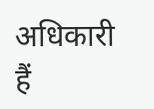अधिकारी हैं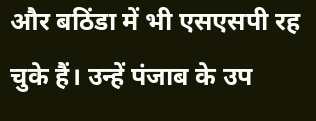और बठिंडा में भी एसएसपी रह चुके हैं। उन्हें पंजाब के उप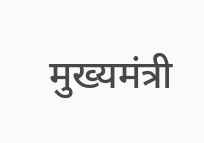मुख्यमंत्री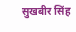सुखबीर सिंह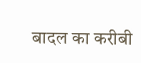बादल का करीबी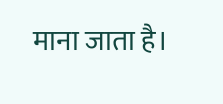माना जाता है।